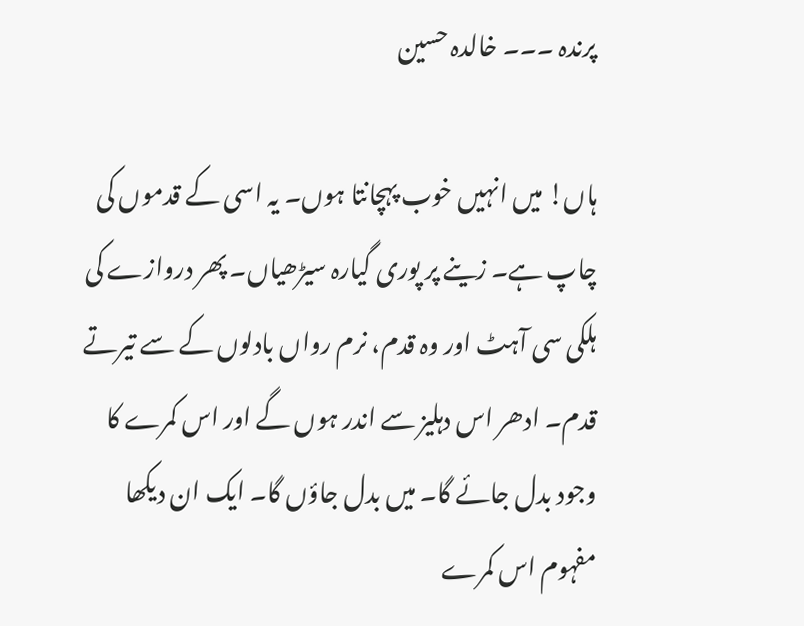پرندہ ۔۔۔ خالدہ حسین

ہاں! میں انہیں خوب پہچانتا ہوں۔ یہ اسی کے قدموں کی چاپ ہے۔ زینے پر پوری گیارہ سیڑھیاں۔ پھر دروازے کی ہلکی سی آہٹ اور وہ قدم، نرم رواں بادلوں کے سے تیرتے قدم۔ ادھر اس دہلیز سے اندر ہوں گے اور اس کمرے کا وجود بدل جائے گا۔ میں بدل جاؤں گا۔ ایک ان دیکھا مفہوم اس کمرے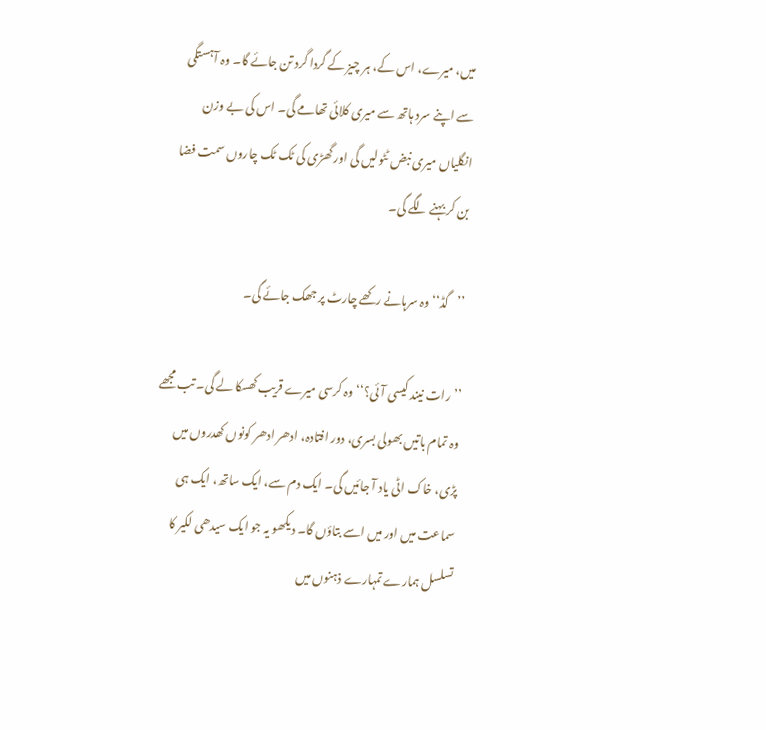میں، میرے، اس کے، ہر چیز کے گردا گرد تن جائے گا۔ وہ آہستگی سے اپنے سرد ہاتھ سے میری کلائی تھامے گی۔ اس کی بے وزن انگلیاں میری نبض ٹٹولیں گی اور گھڑی کی ٹک ٹک چاروں سمت فضا بن کر بہنے لگے گی۔

’’گڈ‘‘ وہ سرہانے رکھے چارٹ پر جھک جائے گی۔

’’رات نیند کیسی آئی؟‘‘ وہ کرسی میرے قریب کھسکا لے گی۔ تب مجھے وہ تمام باتیں بھولی بسری، دور افتادہ، ادھر ادھر کونوں کھدروں میں پڑی، خاک اٹی یاد آ جائیں گی۔ ایک دم سے، ایک ساتھ، ایک ہی سماعت میں اور میں اسے بتاؤں گا۔ دیکھو یہ جو ایک سیدھی لکیر کا تسلسل ہمارے تمہارے ذہنوں میں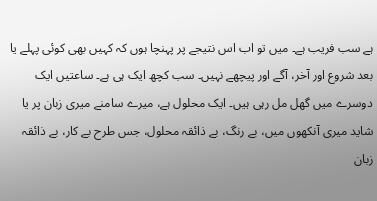ہے سب فریب ہے۔ میں تو اب اس نتیجے پر پہنچا ہوں کہ کہیں بھی کوئی پہلے یا بعد شروع اور آخر، آگے اور پیچھے نہیں۔ سب کچھ ایک ہی ہے۔ ساعتیں ایک دوسرے میں گھل مل رہی ہیں۔ ایک محلول ہے، میرے سامنے میری زبان پر یا شاید میری آنکھوں میں، بے رنگ، بے ذائقہ محلول، جس طرح بے کار، بے ذائقہ زبان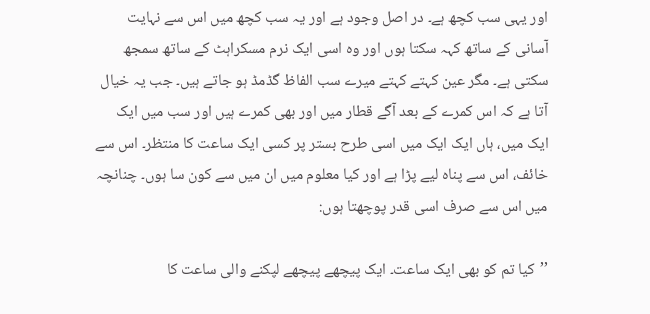اور یہی سب کچھ ہے۔ در اصل وجود ہے اور یہ سب کچھ میں اس سے نہایت آسانی کے ساتھ کہہ سکتا ہوں اور وہ اسی ایک نرم مسکراہٹ کے ساتھ سمجھ سکتی ہے۔ مگر عین کہتے کہتے میرے سب الفاظ گڈمڈ ہو جاتے ہیں۔ جب یہ خیال آتا ہے کہ اس کمرے کے بعد آگے قطار میں اور بھی کمرے ہیں اور سب میں ایک ایک میں، ہاں ایک ایک میں اسی طرح بستر پر کسی ایک ساعت کا منتظر۔ اس سے خائف، اس سے پناہ لیے پڑا ہے اور کیا معلوم میں ان میں سے کون سا ہوں۔ چنانچہ میں اس سے صرف اسی قدر پوچھتا ہوں:

’’کیا تم کو بھی ایک ساعت۔ ایک پیچھے پیچھے لپکنے والی ساعت کا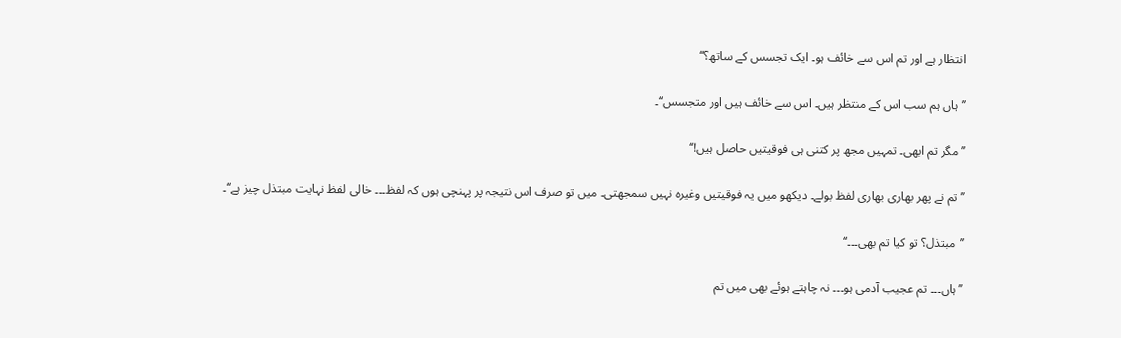انتظار ہے اور تم اس سے خائف ہو۔ ایک تجسس کے ساتھ؟‘‘

’’ہاں ہم سب اس کے منتظر ہیں۔ اس سے خائف ہیں اور متجسس‘‘۔

’’مگر تم ابھی۔ تمہیں مجھ پر کتنی ہی فوقیتیں حاصل ہیں!‘‘

’’تم نے پھر بھاری بھاری لفظ بولے۔ دیکھو میں یہ فوقیتیں وغیرہ نہیں سمجھتی۔ میں تو صرف اس نتیجہ پر پہنچی ہوں کہ لفظ۔۔۔ خالی لفظ نہایت مبتذل چیز ہے‘‘۔

’’مبتذل؟ تو کیا تم بھی۔۔۔‘‘

’’ہاں۔۔۔ تم عجیب آدمی ہو۔۔۔ نہ چاہتے ہوئے بھی میں تم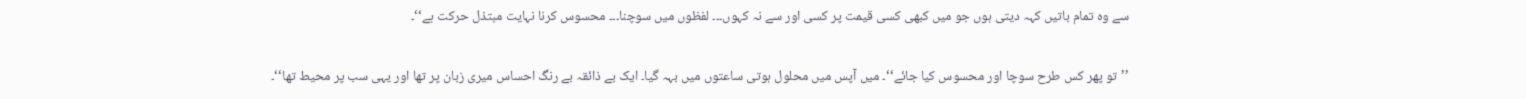سے وہ تمام باتیں کہہ دیتی ہوں جو میں کبھی کسی قیمت پر کسی اور سے نہ کہوں۔۔۔ لفظوں میں سوچنا۔۔۔ محسوس کرنا نہایت مبتذل حرکت ہے‘‘۔

’’تو پھر کس طرح سوچا اور محسوس کیا جائے‘‘۔ میں آپس میں محلول ہوتی ساعتوں میں بہہ گیا۔ ایک بے ذائقہ بے رنگ احساس میری زبان پر تھا اور یہی سب پر محیط تھا‘‘۔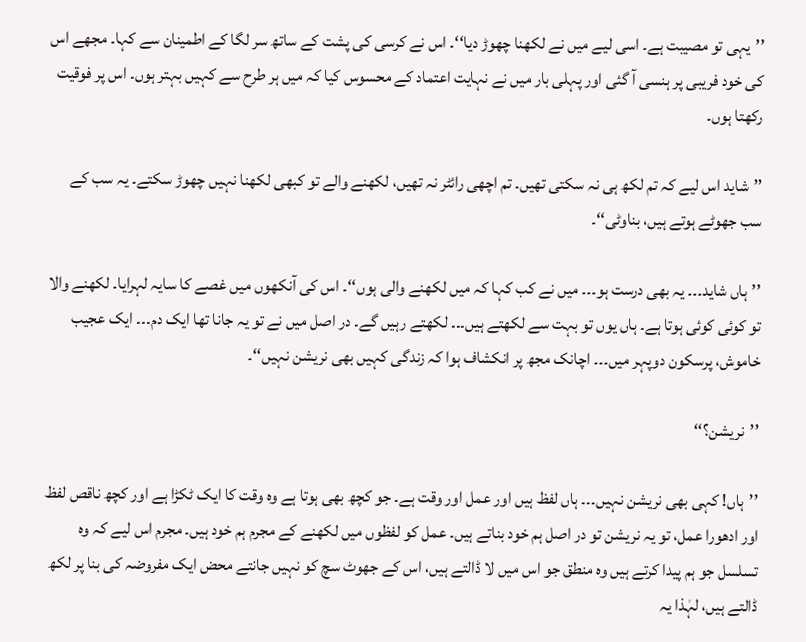’’یہی تو مصیبت ہے۔ اسی لیے میں نے لکھنا چھوڑ دیا‘‘۔ اس نے کرسی کی پشت کے ساتھ سر لگا کے اطمینان سے کہا۔ مجھے اس کی خود فریبی پر ہنسی آ گئی اور پہلی بار میں نے نہایت اعتماد کے محسوس کیا کہ میں ہر طرح سے کہیں بہتر ہوں۔ اس پر فوقیت رکھتا ہوں۔

’’شاید اس لیے کہ تم لکھ ہی نہ سکتی تھیں۔ تم اچھی رائٹر نہ تھیں، لکھنے والے تو کبھی لکھنا نہیں چھوڑ سکتے۔ یہ سب کے سب جھوٹے ہوتے ہیں، بناوٹی‘‘۔

’’ہاں شاید۔۔۔ یہ بھی درست ہو۔۔۔ میں نے کب کہا کہ میں لکھنے والی ہوں‘‘۔ اس کی آنکھوں میں غصے کا سایہ لہرایا۔ لکھنے والا تو کوئی کوئی ہوتا ہے۔ ہاں یوں تو بہت سے لکھتے ہیں۔۔۔ لکھتے رہیں گے۔ در اصل میں نے تو یہ جانا تھا ایک دم۔۔۔ ایک عجیب خاموش، پرسکون دوپہر میں۔۔۔ اچانک مجھ پر انکشاف ہوا کہ زندگی کہیں بھی نریشن نہیں‘‘۔

’’نریشن؟‘‘

’’ہاں! کہی بھی نریشن نہیں۔۔۔ ہاں لفظ ہیں اور عمل اور وقت ہے۔ جو کچھ بھی ہوتا ہے وہ وقت کا ایک ٹکڑا ہے اور کچھ ناقص لفظ اور ادھورا عمل، تو یہ نریشن تو در اصل ہم خود بناتے ہیں۔ عمل کو لفظوں میں لکھنے کے مجرم ہم خود ہیں۔ مجرم اس لیے کہ وہ تسلسل جو ہم پیدا کرتے ہیں وہ منطق جو اس میں لا ڈالتے ہیں، اس کے جھوٹ سچ کو نہیں جانتے محض ایک مفروضہ کی بنا پر لکھ ڈالتے ہیں، لہٰذا یہ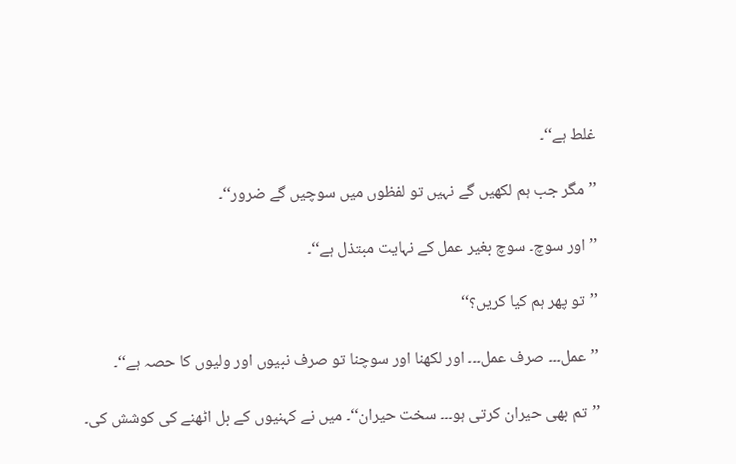غلط ہے‘‘۔

’’مگر جب ہم لکھیں گے نہیں تو لفظوں میں سوچیں گے ضرور‘‘۔

’’اور سوچ۔ سوچ بغیر عمل کے نہایت مبتذل ہے‘‘۔

’’تو پھر ہم کیا کریں؟‘‘

’’عمل۔۔۔ صرف عمل۔۔۔ اور لکھنا اور سوچنا تو صرف نبیوں اور ولیوں کا حصہ ہے‘‘۔

’’تم بھی حیران کرتی ہو۔۔۔ سخت حیران‘‘۔ میں نے کہنیوں کے بل اٹھنے کی کوشش کی۔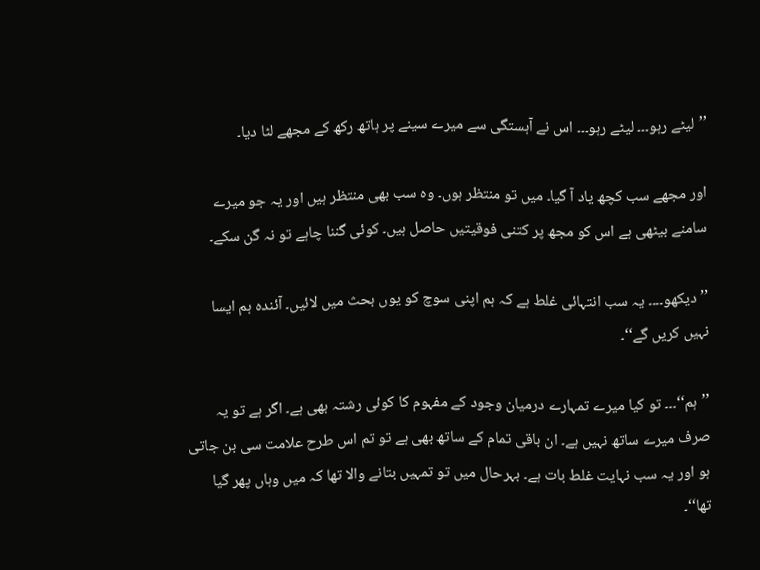’’لیٹے رہو۔۔۔ لیٹے رہو۔۔۔ اس نے آہستگی سے میرے سینے پر ہاتھ رکھ کے مجھے لٹا دیا۔

اور مجھے سب کچھ یاد آ گیا۔ میں تو منتظر ہوں۔ وہ سب بھی منتظر ہیں اور یہ جو میرے سامنے بیٹھی ہے اس کو مجھ پر کتنی فوقیتیں حاصل ہیں۔ کوئی گننا چاہے تو نہ گن سکے۔

’’دیکھو۔۔۔۔ یہ سب انتہائی غلط ہے کہ ہم اپنی سوچ کو یوں بحث میں لائیں۔ آئندہ ہم ایسا نہیں کریں گے‘‘۔

’’ہم‘‘۔۔۔ تو کیا میرے تمہارے درمیان وجود کے مفہوم کا کوئی رشتہ بھی ہے۔ اگر ہے تو یہ صرف میرے ساتھ نہیں ہے۔ ان باقی تمام کے ساتھ بھی ہے تو تم اس طرح علامت سی بن جاتی ہو اور یہ سب نہایت غلط بات ہے۔ بہرحال میں تو تمہیں بتانے والا تھا کہ میں وہاں پھر گیا تھا‘‘۔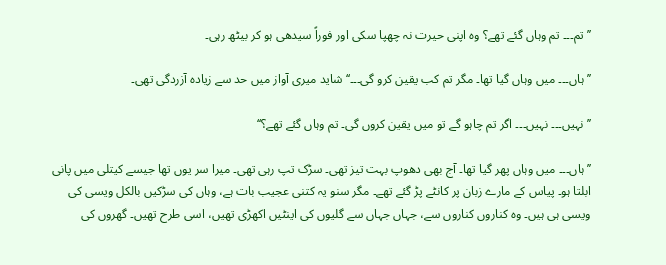’’تم۔۔۔ تم وہاں گئے تھے؟ وہ اپنی حیرت نہ چھپا سکی اور فوراً سیدھی ہو کر بیٹھ رہی۔

’’ہاں۔۔۔ میں وہاں گیا تھا۔ مگر تم کب یقین کرو گی۔۔۔‘‘ شاید میری آواز میں حد سے زیادہ آزردگی تھی۔

’’نہیں۔۔۔ نہیں۔۔۔ اگر تم چاہو گے تو میں یقین کروں گی۔ تم وہاں گئے تھے؟‘‘

’’ہاں۔۔۔ میں وہاں پھر گیا تھا۔ آج بھی دھوپ بہت تیز تھی۔ سڑک تپ رہی تھی۔ میرا سر یوں تھا جیسے کیتلی میں پانی ابلتا ہو۔ پیاس کے مارے زبان پر کانٹے پڑ گئے تھے۔ مگر سنو یہ کتنی عجیب بات ہے، وہاں کی سڑکیں بالکل ویسی کی ویسی ہی ہیں۔ وہ کناروں کناروں سے، جہاں جہاں سے گلیوں کی اینٹیں اکھڑی تھیں، اسی طرح تھیں۔ گھروں کی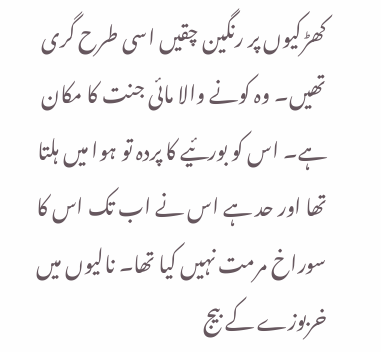کھڑکیوں پر رنگین چقیں اسی طرح گری تھیں۔ وہ کونے والا مائی جنت کا مکان ہے۔ اس کو بورئیے کا پردہ تو ہوا میں ہلتا تھا اور حد ہے اس نے اب تک اس کا سوراخ مرمت نہیں کیا تھا۔ نالیوں میں خربوزے کے بیج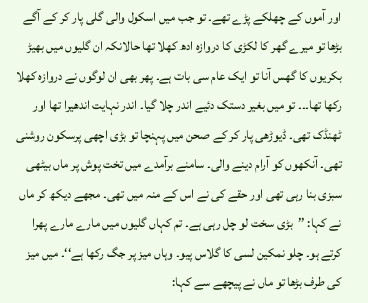اور آموں کے چھلکے پڑے تھے۔ تو جب میں اسکول والی گلی پار کر کے آگے بڑھا تو میرے گھر کا لکڑی کا دروازہ ادھ کھلا تھا حالانکہ ان گلیوں میں بھیڑ بکریوں کا گھس آنا تو ایک عام سی بات ہے۔ پھر بھی ان لوگوں نے دروازہ کھلا رکھا تھا۔۔۔ تو میں بغیر دستک دئیے اندر چلا گیا۔ اندر نہایت اندھیرا تھا اور ٹھنڈک تھی۔ ڈیوڑھی پار کر کے صحن میں پہنچا تو بڑی اچھی پرسکون روشنی تھی۔ آنکھوں کو آرام دینے والی۔ سامنے برآمدے میں تخت پوش پر ماں بیٹھی سبزی بنا رہی تھی اور حقے کی نے اس کے منہ میں تھی۔ مجھے دیکھ کر ماں نے کہا: ’’بڑی سخت لو چل رہی ہے۔ تم کہاں گلیوں میں مارے مارے پھرا کرتے ہو۔ چلو نمکین لسی کا گلاس پیو۔ وہاں میز پر جگ رکھا ہے‘‘۔ میں میز کی طرف بڑھا تو ماں نے پیچھے سے کہا: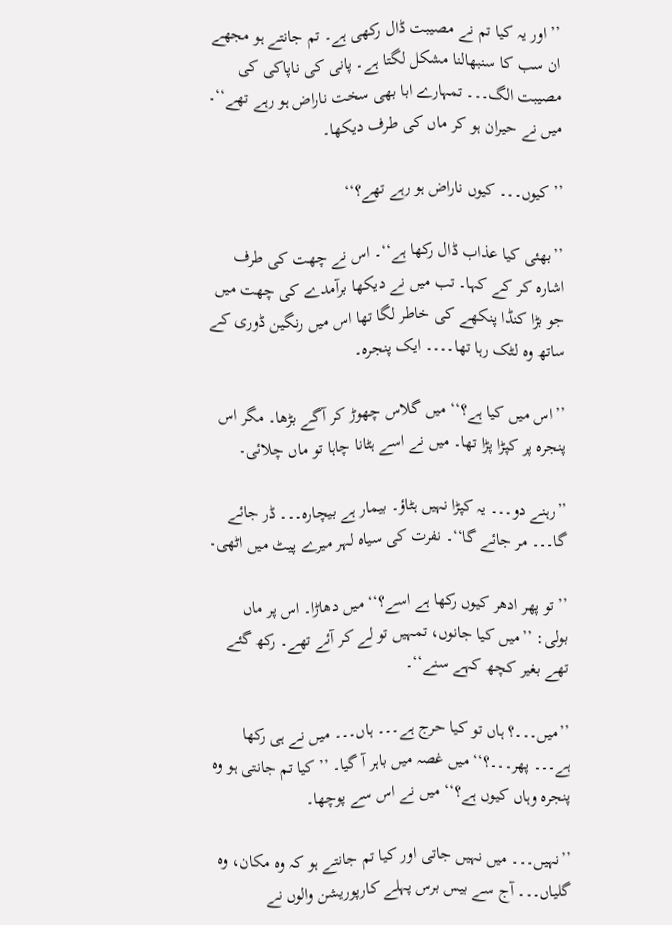’’اور یہ کیا تم نے مصیبت ڈال رکھی ہے۔ تم جانتے ہو مجھے ان سب کا سنبھالنا مشکل لگتا ہے۔ پانی کی ناپاکی کی مصیبت الگ۔۔۔ تمہارے ابا بھی سخت ناراض ہو رہے تھے‘‘۔ میں نے حیران ہو کر ماں کی طرف دیکھا۔

’’کیوں۔۔۔ کیوں ناراض ہو رہے تھے؟‘‘

’’بھئی کیا عذاب ڈال رکھا ہے‘‘۔ اس نے چھت کی طرف اشارہ کر کے کہا۔ تب میں نے دیکھا برآمدے کی چھت میں جو بڑا کنڈا پنکھے کی خاطر لگا تھا اس میں رنگین ڈوری کے ساتھ وہ لٹک رہا تھا۔۔۔۔ ایک پنجرہ۔

’’اس میں کیا ہے؟‘‘ میں گلاس چھوڑ کر آگے بڑھا۔ مگر اس پنجرہ پر کپڑا پڑا تھا۔ میں نے اسے ہٹانا چاہا تو ماں چلائی۔

’’رہنے دو۔۔۔ یہ کپڑا نہیں ہٹاؤ۔ بیمار ہے بیچارہ۔۔۔ ڈر جائے گا۔۔۔ مر جائے گا‘‘۔ نفرت کی سیاہ لہر میرے پیٹ میں اٹھی۔

’’تو پھر ادھر کیوں رکھا ہے اسے؟‘‘ میں دھاڑا۔ اس پر ماں بولی: ’’میں کیا جانوں، تمہیں تو لے کر آئے تھے۔ رکھ گئے تھے بغیر کچھ کہے سنے‘‘۔

’’میں۔۔۔؟ ہاں تو کیا حرج ہے۔۔۔ ہاں۔۔۔ میں نے ہی رکھا ہے۔۔۔ پھر۔۔۔؟‘‘ میں غصہ میں باہر آ گیا۔ ’’کیا تم جانتی ہو وہ پنجرہ وہاں کیوں ہے؟‘‘ میں نے اس سے پوچھا۔

’’نہیں۔۔۔ میں نہیں جاتی اور کیا تم جانتے ہو کہ وہ مکان، وہ گلیاں۔۔۔ آج سے بیس برس پہلے کارپوریشن والوں نے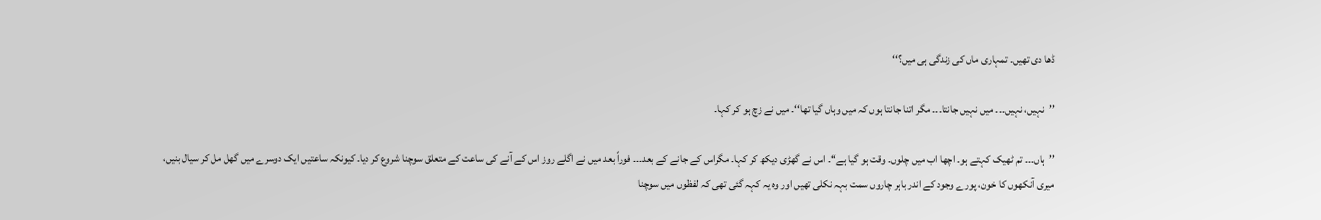ڈھا دی تھیں۔ تمہاری ماں کی زندگی ہی میں؟‘‘

’’نہیں، نہیں۔۔۔ میں نہیں جانتا۔۔۔ مگر اتنا جانتا ہوں کہ میں وہاں گیا تھا‘‘۔ میں نے زچ ہو کر کہا۔

’’ہاں۔۔۔ تم ٹھیک کہتے ہو۔ اچھا اب میں چلوں۔ وقت ہو گیا ہے‘‘۔ اس نے گھڑی دیکھ کر کہا۔ مگراس کے جانے کے بعد۔۔۔ فوراً بعد میں نے اگلے روز اس کے آنے کی ساعت کے متعلق سوچنا شروع کر دیا۔ کیونکہ ساعتیں ایک دوسرے میں گھل مل کر سیال بنیں، میری آنکھوں کا خون، پورے وجود کے اندر باہر چاروں سمت بہہ نکلی تھیں اور وہ یہ کہہ گئی تھی کہ لفظوں میں سوچنا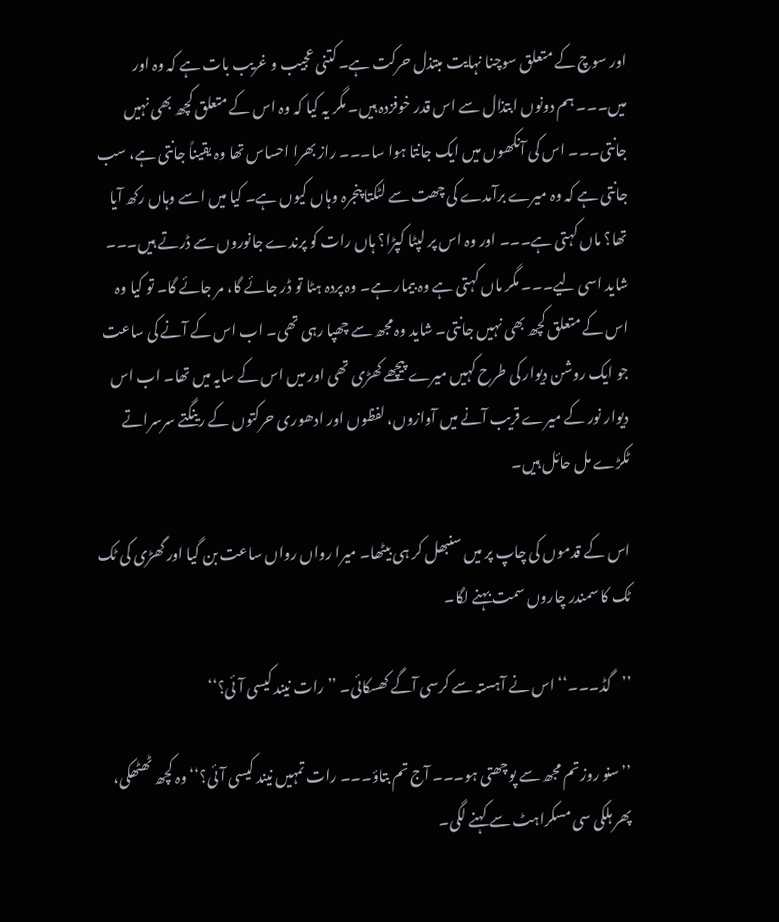اور سوچ کے متعلق سوچنا نہایت مبتذل حرکت ہے۔ کتنی عجیب و غریب بات ہے کہ وہ اور میں۔۔۔ ہم دونوں ابتذال سے اس قدر خوفزدہ ہیں۔ مگر یہ کیا کہ وہ اس کے متعلق کچھ بھی نہیں جانتی۔۔۔ اس کی آنکھوں میں ایک جانتا ہوا سا۔۔۔ راز بھرا احساس تھا وہ یقیناً جانتی ہے، سب جانتی ہے کہ وہ میرے برآمدے کی چھت سے لٹکتا پنجرہ وہاں کیوں ہے۔ کیا میں اسے وہاں رکھ آیا تھا؟ ماں کہتی ہے۔۔۔ اور وہ اس پر لپٹا کپڑا؟ ہاں رات کو پرندے جانوروں سے ڈرتے ہیں۔۔۔ شاید اسی لیے۔۔۔ مگر ماں کہتی ہے وہ بیمار ہے۔ وہ پردہ ہٹا تو ڈر جائے گا، مر جائے گا۔ تو کیا وہ اس کے متعلق کچھ بھی نہیں جانتی۔ شاید وہ مجھ سے چھپا رہی تھی۔ اب اس کے آنے کی ساعت جو ایک روشن دیوار کی طرح کہیں میرے پیچھے کھڑی تھی اور میں اس کے سایہ میں تھا۔ اب اس دیوار نور کے میرے قریب آنے میں آوازوں، لفظوں اور ادھوری حرکتوں کے رینگتے سرسراتے ٹکڑے مل حائل ہیں۔

اس کے قدموں کی چاپ پر میں سنبھل کر ہی بیٹھا۔ میرا رواں رواں ساعت بن گیا اور گھڑی کی ٹک ٹک کا سمندر چاروں سمت بہنے لگا۔

’’گڈ۔۔۔‘‘ اس نے آہستہ سے کرسی آگے کھسکائی۔ ’’رات نیند کیسی آئی؟‘‘

’’سنو روز تم مجھ سے پوچھتی ہو۔۔۔ آج تم بتاؤ۔۔۔ رات تمہیں نیند کیسی آئی؟‘‘ وہ کچھ ٹھٹھکی، پھر ہلکی سی مسکراہٹ سے کہنے لگی۔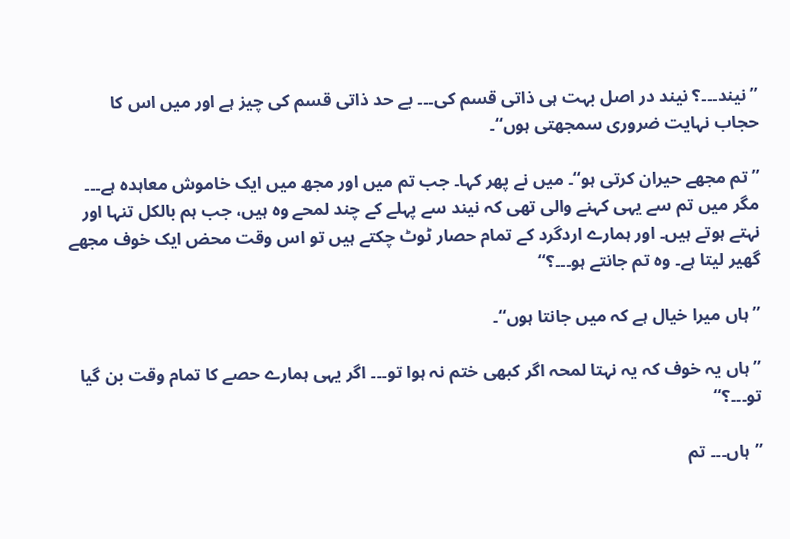’’نیند۔۔۔؟ نیند در اصل بہت ہی ذاتی قسم کی۔۔۔ بے حد ذاتی قسم کی چیز ہے اور میں اس کا حجاب نہایت ضروری سمجھتی ہوں‘‘۔

’’تم مجھے حیران کرتی ہو‘‘۔ میں نے پھر کہا۔ جب تم میں اور مجھ میں ایک خاموش معاہدہ ہے۔۔۔ مگر میں تم سے یہی کہنے والی تھی کہ نیند سے پہلے کے چند لمحے وہ ہیں، جب ہم بالکل تنہا اور نہتے ہوتے ہیں۔ اور ہمارے اردگرد کے تمام حصار ٹوٹ چکتے ہیں تو اس وقت محض ایک خوف مجھے گھیر لیتا ہے۔ وہ تم جانتے ہو۔۔۔؟‘‘

’’ہاں میرا خیال ہے کہ میں جانتا ہوں‘‘۔

’’ہاں یہ خوف کہ یہ نہتا لمحہ اگر کبھی ختم نہ ہوا تو۔۔۔ اگر یہی ہمارے حصے کا تمام وقت بن گیا تو۔۔۔؟‘‘

’’ہاں۔۔۔ تم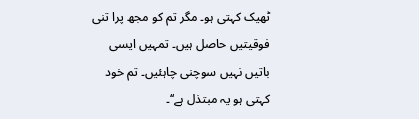ٹھیک کہتی ہو۔ مگر تم کو مجھ پرا تنی فوقیتیں حاصل ہیں۔ تمہیں ایسی باتیں نہیں سوچنی چاہئیں۔ تم خود کہتی ہو یہ مبتذل ہے‘‘۔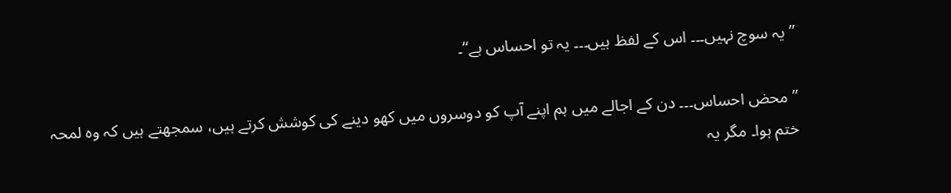’’یہ سوچ نہیں۔۔۔ اس کے لفظ ہیں۔۔۔ یہ تو احساس ہے‘‘۔

’’محض احساس۔۔۔ دن کے اجالے میں ہم اپنے آپ کو دوسروں میں کھو دینے کی کوشش کرتے ہیں، سمجھتے ہیں کہ وہ لمحہ ختم ہوا۔ مگر یہ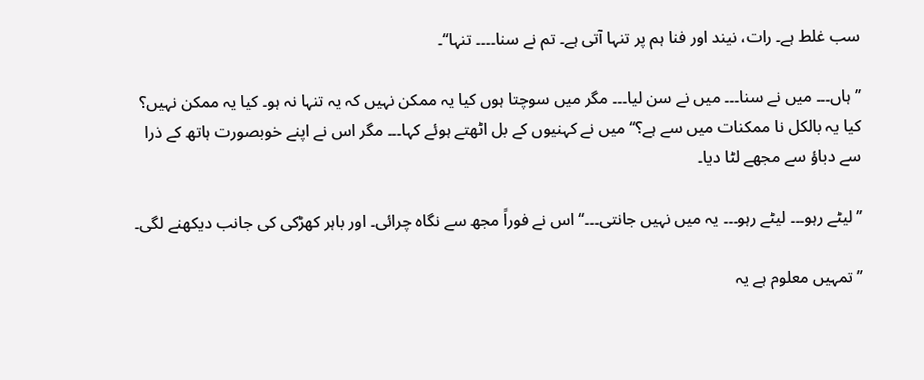سب غلط ہے۔ رات، نیند اور فنا ہم پر تنہا آتی ہے۔ تم نے سنا۔۔۔۔ تنہا‘‘۔

’’ہاں۔۔۔ میں نے سنا۔۔۔ میں نے سن لیا۔۔۔ مگر میں سوچتا ہوں کیا یہ ممکن نہیں کہ یہ تنہا نہ ہو۔ کیا یہ ممکن نہیں؟ کیا یہ بالکل نا ممکنات میں سے ہے؟‘‘ میں نے کہنیوں کے بل اٹھتے ہوئے کہا۔۔۔ مگر اس نے اپنے خوبصورت ہاتھ کے ذرا سے دباؤ سے مجھے لٹا دیا۔

’’لیٹے رہو۔۔۔ لیٹے رہو۔۔۔ یہ میں نہیں جانتی۔۔۔‘‘ اس نے فوراً مجھ سے نگاہ چرائی۔ اور باہر کھڑکی کی جانب دیکھنے لگی۔

’’تمہیں معلوم ہے یہ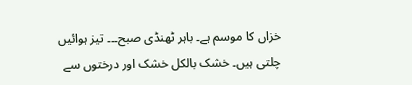خزاں کا موسم ہے۔ باہر ٹھنڈی صبح۔۔۔ تیز ہوائیں چلتی ہیں۔ خشک بالکل خشک اور درختوں سے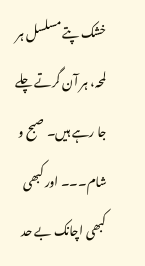خشک پتے مسلسل ہر لمحہ، ہر آن گرتے چلے جا رہے ہیں۔ صبح و شام۔۔۔ اور کبھی کبھی اچانک بے حد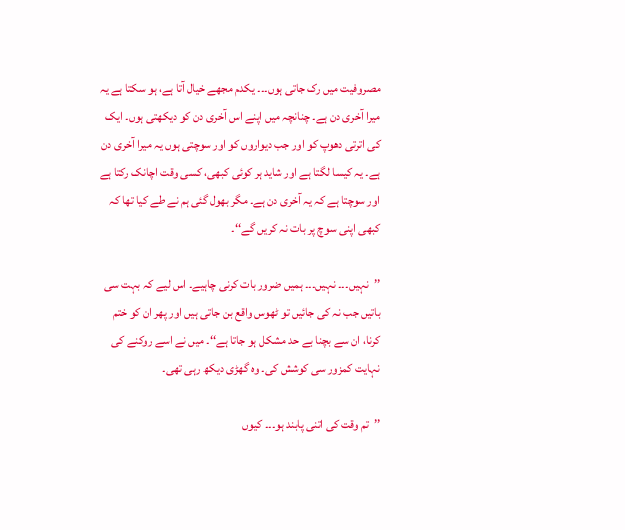مصروفیت میں رک جاتی ہوں۔۔۔ یکدم مجھے خیال آتا ہے، ہو سکتا ہے یہ میرا آخری دن ہے۔ چنانچہ میں اپنے اس آخری دن کو دیکھتی ہوں۔ ایک کی اترتی دھوپ کو اور جب دیواروں کو اور سوچتی ہوں یہ میرا آخری دن ہے۔ یہ کیسا لگتا ہے اور شاید ہر کوئی کبھی، کسی وقت اچانک رکتا ہے اور سوچتا ہے کہ یہ آخری دن ہے۔ مگر بھول گئی ہم نے طے کیا تھا کہ کبھی اپنی سوچ پر بات نہ کریں گے‘‘۔

’’نہیں۔۔۔ نہیں۔۔۔ ہمیں ضرور بات کرنی چاہیے۔ اس لیے کہ بہت سی باتیں جب نہ کی جائیں تو ٹھوس واقع بن جاتی ہیں اور پھر ان کو ختم کرنا، ان سے بچنا بے حد مشکل ہو جاتا ہے‘‘۔ میں نے اسے روکنے کی نہایت کمزور سی کوشش کی۔ وہ گھڑی دیکھ رہی تھی۔

’’تم وقت کی اتنی پابند ہو۔۔۔ کیوں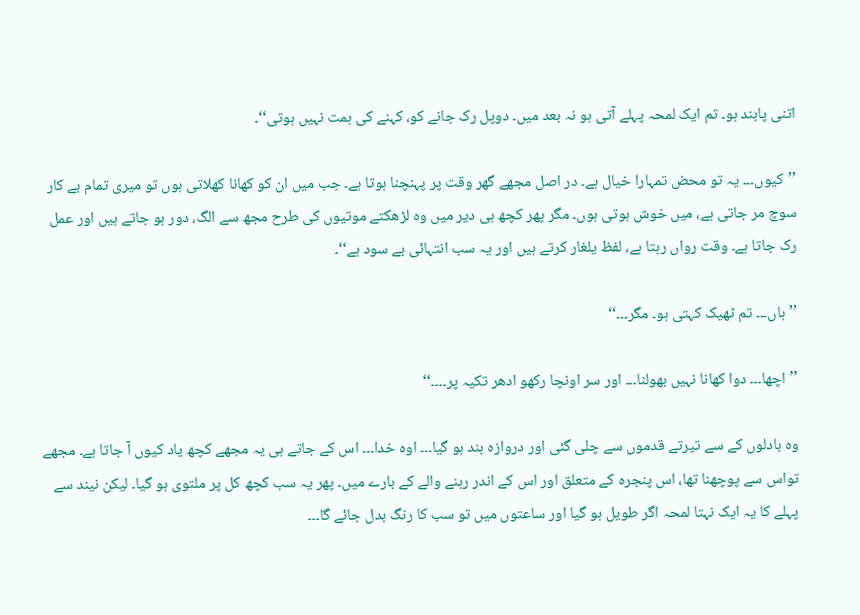اتنی پابند ہو۔ تم ایک لمحہ پہلے آتی ہو نہ بعد میں۔ دوپل رک جانے کو، کہنے کی ہمت نہیں ہوتی‘‘۔

’’کیوں۔۔۔ یہ تو محض تمہارا خیال ہے۔ در اصل مجھے گھر وقت پر پہنچنا ہوتا ہے۔ جب میں ان کو کھانا کھلاتی ہوں تو میری تمام بے کار سوچ مر جاتی ہے، میں خوش ہوتی ہوں۔ مگر پھر کچھ ہی دیر میں وہ لڑھکتے موتیوں کی طرح مجھ سے الگ، دور ہو جاتے ہیں اور عمل رک جاتا ہے۔ وقت رواں رہتا ہے، لفظ یلغار کرتے ہیں اور یہ سب انتہائی بے سود ہے‘‘۔

’’ہاں۔۔۔ تم ٹھیک کہتی ہو۔ مگر۔۔۔‘‘

’’اچھا۔۔۔ دوا کھانا نہیں بھولنا۔۔۔ اور سر اونچا رکھو ادھر تکیہ پر۔۔۔۔‘‘

وہ بادلوں کے سے تیرتے قدموں سے چلی گئی اور دروازہ بند ہو گیا۔۔۔ اوہ خدا۔۔۔ اس کے جاتے ہی یہ مجھے کچھ یاد کیوں آ جاتا ہے۔ مجھے تواس سے پوچھنا تھا، اس پنجرہ کے متعلق اور اس کے اندر رہنے والے کے بارے میں۔ پھر یہ سب کچھ کل پر ملتوی ہو گیا۔ لیکن نیند سے پہلے کا یہ ایک نہتا لمحہ اگر طویل ہو گیا اور ساعتوں میں تو سب کا رنگ بدل جائے گا۔۔۔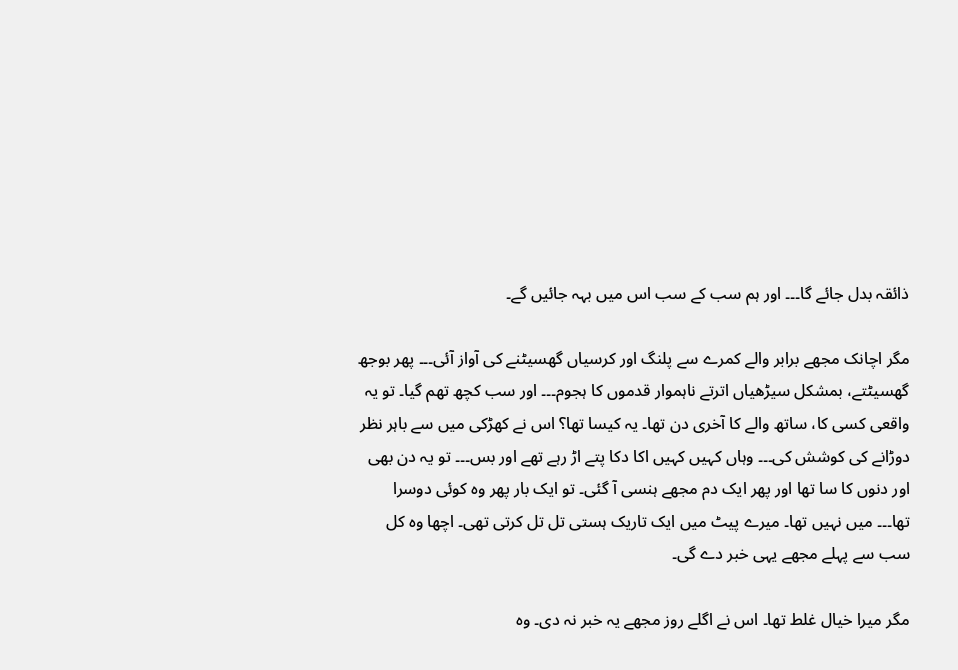ذائقہ بدل جائے گا۔۔۔ اور ہم سب کے سب اس میں بہہ جائیں گے۔

مگر اچانک مجھے برابر والے کمرے سے پلنگ اور کرسیاں گھسیٹنے کی آواز آئی۔۔۔ پھر بوجھ گھسیٹتے، بمشکل سیڑھیاں اترتے ناہموار قدموں کا ہجوم۔۔۔ اور سب کچھ تھم گیا۔ تو یہ واقعی کسی کا، ساتھ والے کا آخری دن تھا۔ یہ کیسا تھا؟ اس نے کھڑکی میں سے باہر نظر دوڑانے کی کوشش کی۔۔۔ وہاں کہیں کہیں اکا دکا پتے اڑ رہے تھے اور بس۔۔۔ تو یہ دن بھی اور دنوں کا سا تھا اور پھر ایک دم مجھے ہنسی آ گئی۔ تو ایک بار پھر وہ کوئی دوسرا تھا۔۔۔ میں نہیں تھا۔ میرے پیٹ میں ایک تاریک ہستی تل تل کرتی تھی۔ اچھا وہ کل سب سے پہلے مجھے یہی خبر دے گی۔

مگر میرا خیال غلط تھا۔ اس نے اگلے روز مجھے یہ خبر نہ دی۔ وہ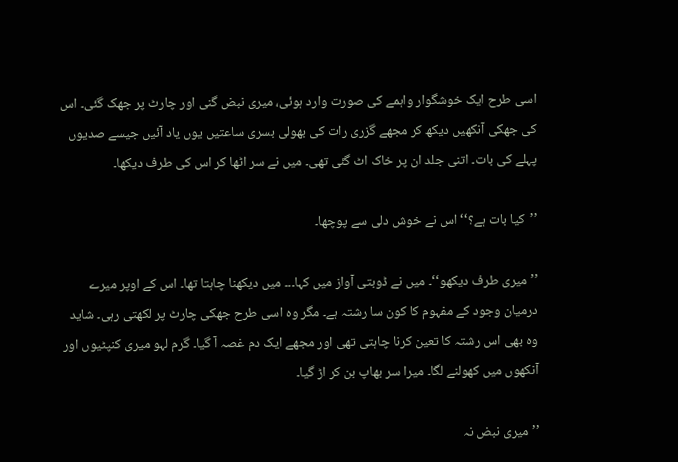اسی طرح ایک خوشگوار واہمے کی صورت وارد ہوئی، میری نبض گنی اور چارٹ پر جھک گئی۔ اس کی جھکی آنکھیں دیکھ کر مجھے گزری رات کی بھولی بسری ساعتیں یوں یاد آئیں جیسے صدیوں پہلے کی بات۔ اتنی جلد ان پر خاک اٹ گئی تھی۔ میں نے سر اٹھا کر اس کی طرف دیکھا۔

’’کیا بات ہے؟‘‘ اس نے خوش دلی سے پوچھا۔

’’میری طرف دیکھو‘‘۔ میں نے ڈوبتی آواز میں کہا۔۔۔ میں دیکھنا چاہتا تھا۔ اس کے اوپر میرے درمیان وجود کے مفہوم کا کون سا رشتہ ہے۔ مگر وہ اسی طرح جھکی چارٹ پر لکھتی رہی۔ شاید وہ بھی اس رشتہ کا تعین کرنا چاہتی تھی اور مجھے ایک دم غصہ آ گیا۔ گرم لہو میری کنپٹیوں اور آنکھوں میں کھولنے لگا۔ میرا سر بھاپ بن کر اڑ گیا۔

’’میری نبض نہ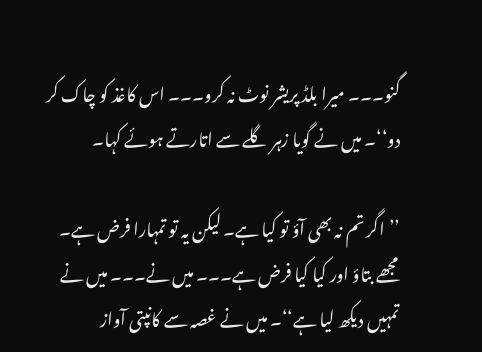گنو۔۔۔ میرا بلڈ پریشر نوٹ نہ کرو۔۔۔ اس کاغذ کو چاک کر دو‘‘۔ میں نے گویا زہر گلے سے اتارتے ہوئے کہا۔

’’اگر تم نہ بھی آؤ تو کیا ہے۔ لیکن یہ تو تمہارا فرض ہے۔ مجھے بتاؤ اور کیا کیا فرض ہے۔۔۔ میں نے۔۔۔ میں نے تمہیں دیکھ لیا ہے‘‘۔ میں نے غصہ سے کانپتی آواز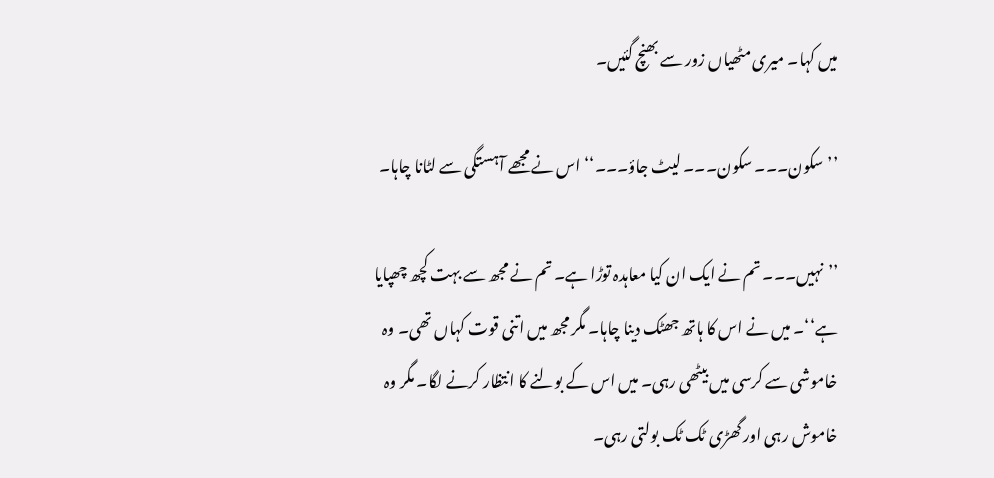میں کہا۔ میری مٹھیاں زور سے بھنچ گئیں۔

’’سکون۔۔۔ سکون۔۔۔ لیٹ جاؤ۔۔۔‘‘ اس نے مجھے آہستگی سے لٹانا چاہا۔

’’نہیں۔۔۔ تم نے ایک ان کیا معاہدہ توڑا ہے۔ تم نے مجھ سے بہت کچھ چھپایا ہے‘‘۔ میں نے اس کا ہاتھ جھٹک دینا چاہا۔ مگر مجھ میں اتنی قوت کہاں تھی۔ وہ خاموشی سے کرسی میں بیٹھی رہی۔ میں اس کے بولنے کا انتظار کرنے لگا۔ مگر وہ خاموش رہی اور گھڑی ٹک ٹک بولتی رہی۔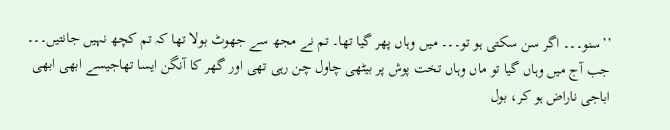’’سنو۔۔۔ اگر سن سکتی ہو تو۔۔۔ میں وہاں پھر گیا تھا۔ تم نے مجھ سے جھوٹ بولا تھا کہ تم کچھ نہیں جانتیں۔۔۔ جب آج میں وہاں گیا تو ماں وہاں تخت پوش پر بیٹھی چاول چن رہی تھی اور گھر کا آنگن ایسا تھاجیسے ابھی ابھی اباجی ناراض ہو کر، بول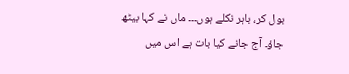بول کر، باہر نکلے ہوں۔۔۔ ماں نے کہا بیٹھ جاؤ۔ آج جانے کیا بات ہے اس میں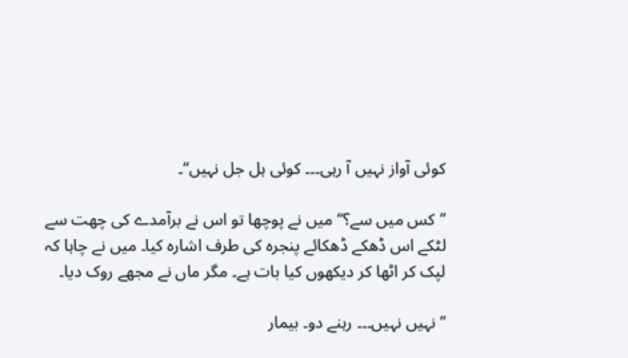کوئی آواز نہیں آ رہی۔۔۔ کوئی ہل جل نہیں‘‘۔

’’کس میں سے؟‘‘ میں نے پوچھا تو اس نے برآمدے کی چھت سے لٹکے اس ڈھکے ڈھکائے پنجرہ کی طرف اشارہ کیا۔ میں نے چاہا کہ لپک کر اٹھا کر دیکھوں کیا بات ہے۔ مگر ماں نے مجھے روک دیا۔

’’نہیں نہیں۔۔۔ رہنے دو۔ بیمار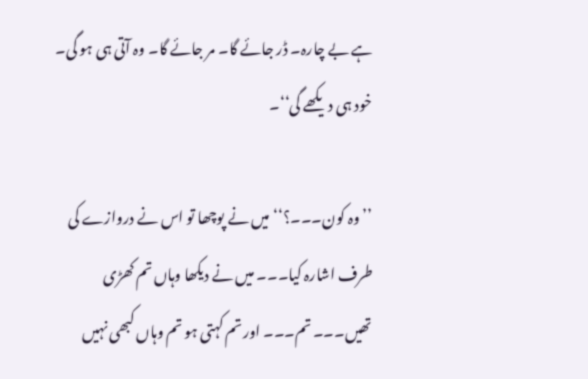ہے بے چارہ۔ ڈر جائے گا۔ مر جائے گا۔ وہ آتی ہی ہو گی۔ خود ہی دیکھے گی‘‘۔

’’وہ کون۔۔۔؟‘‘ میں نے پوچھا تو اس نے دروازے کی طرف اشارہ کیا۔۔۔ میں نے دیکھا وہاں تم کھڑی تھیں۔۔۔ تم۔۔۔ اور تم کہتی ہو تم وہاں کبھی نہیں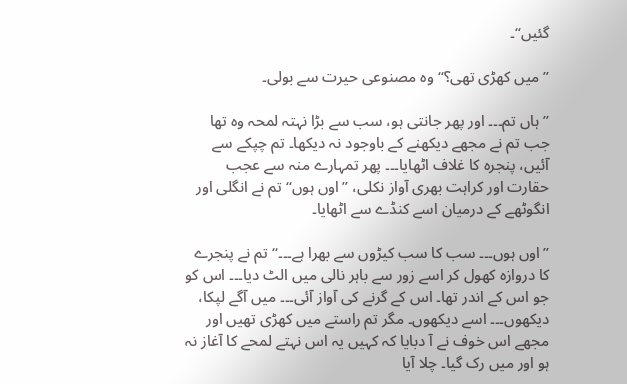گئیں‘‘۔

’’میں کھڑی تھی؟‘‘ وہ مصنوعی حیرت سے بولی۔

’’ہاں تم۔۔۔ اور پھر جانتی ہو، سب سے بڑا نہتہ لمحہ وہ تھا جب تم نے مجھے دیکھنے کے باوجود نہ دیکھا۔ تم چپکے سے آئیں، پنجرہ کا غلاف اٹھایا۔۔۔ پھر تمہارے منہ سے عجب حقارت اور کراہت بھری آواز نکلی، ’’اوں ہوں‘‘ تم نے انگلی اور انگوٹھے کے درمیان اسے کنڈے سے اٹھایا۔

’’اوں ہوں۔۔۔ سب کا سب کیڑوں سے بھرا ہے۔۔۔‘‘ تم نے پنجرے کا دروازہ کھول کر اسے زور سے باہر نالی میں الٹ دیا۔۔۔ اس کو جو اس کے اندر تھا۔ اس کے گرنے کی آواز آئی۔۔۔ میں آگے لپکا، دیکھوں۔۔۔ اسے دیکھوں۔ مگر تم راستے میں کھڑی تھیں اور مجھے اس خوف نے آ دبایا کہ کہیں یہ اس نہتے لمحے کا آغاز نہ ہو اور میں رک گیا۔ چلا آیا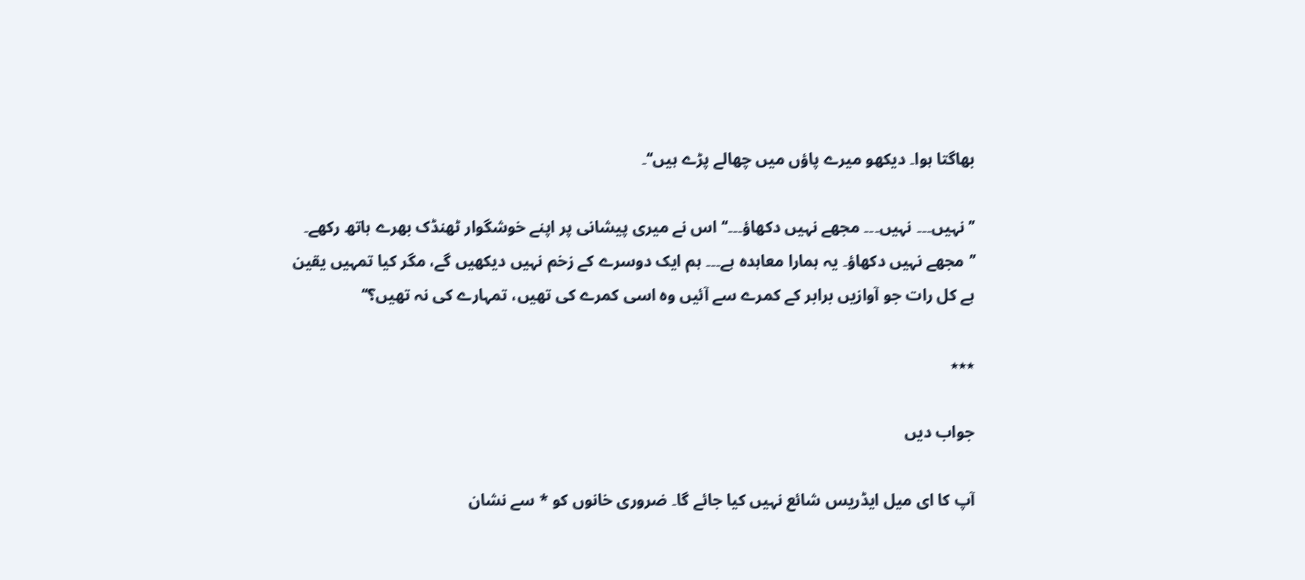بھاگتا ہوا۔ دیکھو میرے پاؤں میں چھالے پڑے ہیں‘‘۔

’’نہیں۔۔۔ نہیں۔۔۔ مجھے نہیں دکھاؤ۔۔۔‘‘ اس نے میری پیشانی پر اپنے خوشگوار ٹھنڈک بھرے ہاتھ رکھے۔ ’’مجھے نہیں دکھاؤ۔ یہ ہمارا معاہدہ ہے۔۔۔ ہم ایک دوسرے کے زخم نہیں دیکھیں گے، مگر کیا تمہیں یقین ہے کل رات جو آوازیں برابر کے کمرے سے آئیں وہ اسی کمرے کی تھیں، تمہارے کی نہ تھیں؟‘‘

٭٭٭

جواب دیں

آپ کا ای میل ایڈریس شائع نہیں کیا جائے گا۔ ضروری خانوں کو * سے نشان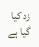زد کیا گیا ہے